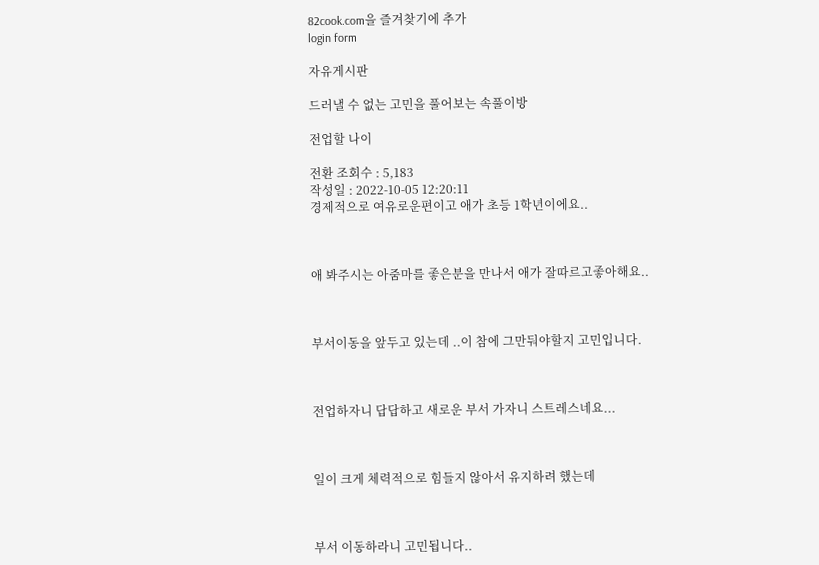82cook.com을 즐겨찾기에 추가
login form

자유게시판

드러낼 수 없는 고민을 풀어보는 속풀이방

전업할 나이

전환 조회수 : 5,183
작성일 : 2022-10-05 12:20:11
경제적으로 여유로운편이고 애가 초등 1학년이에요..



애 봐주시는 아줌마를 좋은분을 만나서 애가 잘따르고좋아해요..



부서이동을 앞두고 있는데 ..이 참에 그만둬야할지 고민입니다.



전업하자니 답답하고 새로운 부서 가자니 스트레스네요...



일이 크게 체력적으로 힘들지 않아서 유지하려 했는데



부서 이동하라니 고민됩니다..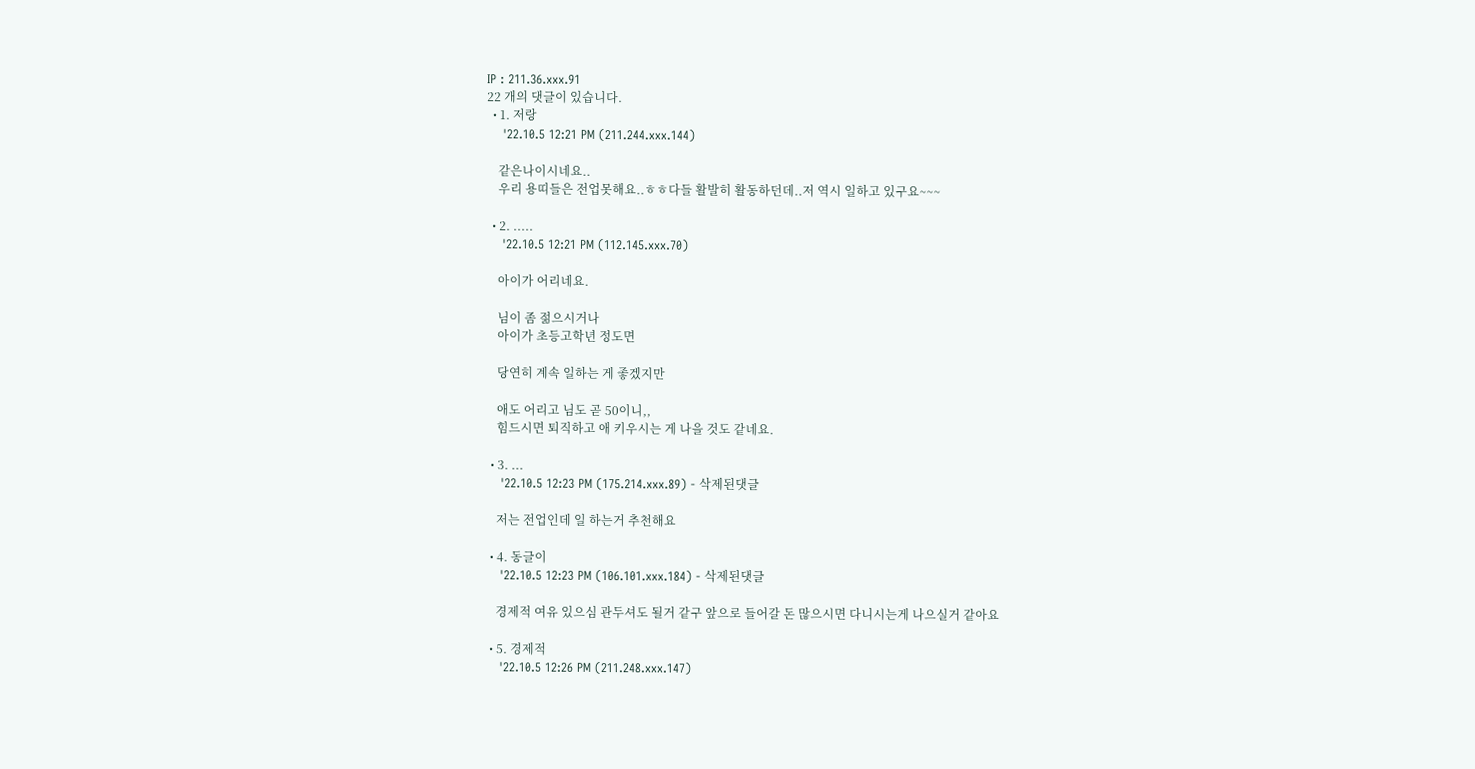IP : 211.36.xxx.91
22 개의 댓글이 있습니다.
  • 1. 저랑
    '22.10.5 12:21 PM (211.244.xxx.144)

    같은나이시네요..
    우리 용띠들은 전업못해요..ㅎㅎ다들 활발히 활동하던데..저 역시 일하고 있구요~~~

  • 2. .....
    '22.10.5 12:21 PM (112.145.xxx.70)

    아이가 어리네요.

    님이 좀 젊으시거나
    아이가 초등고학년 정도면

    당연히 계속 일하는 게 좋겠지만

    애도 어리고 님도 곧 50이니,,
    힘드시면 퇴직하고 애 키우시는 게 나을 것도 같네요.

  • 3. ...
    '22.10.5 12:23 PM (175.214.xxx.89) - 삭제된댓글

    저는 전업인데 일 하는거 추천해요

  • 4. 동글이
    '22.10.5 12:23 PM (106.101.xxx.184) - 삭제된댓글

    경제적 여유 있으심 관두셔도 될거 같구 앞으로 들어갈 돈 많으시면 다니시는게 나으실거 같아요

  • 5. 경제적
    '22.10.5 12:26 PM (211.248.xxx.147)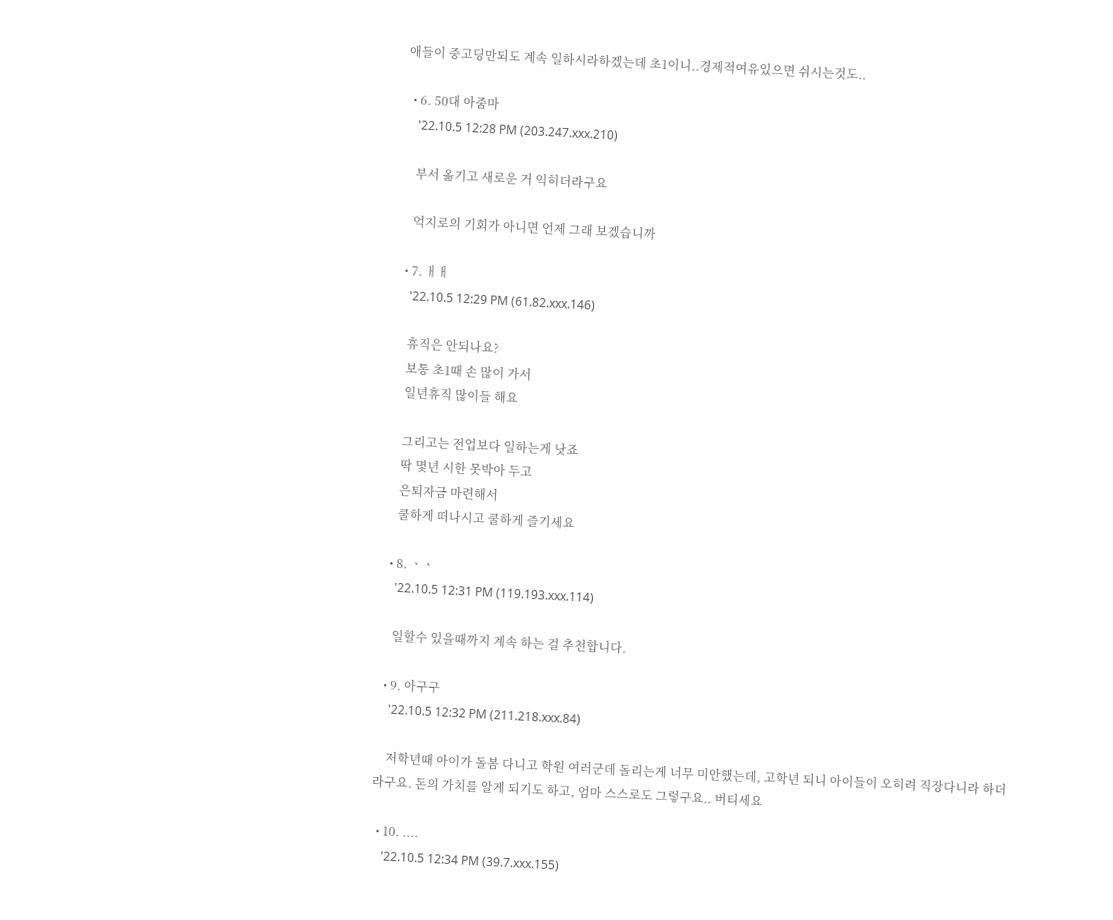애들이 중고딩만되도 계속 일하시라하겠는데 초1이니..경제적여유있으면 쉬시는것도..

  • 6. 50대 아줌마
    '22.10.5 12:28 PM (203.247.xxx.210)

    부서 옮기고 새로운 거 익히더라구요

    억지로의 기회가 아니면 언제 그래 보겠습니까

  • 7. ㅐㅐ
    '22.10.5 12:29 PM (61.82.xxx.146)

    휴직은 안되나요?
    보통 초1때 손 많이 가서
    일년휴직 많이들 해요

    그리고는 전업보다 일하는게 낫죠
    딱 몇년 시한 못박아 두고
    은퇴자금 마련해서
    쿨하게 떠나시고 쿨하게 즐기세요

  • 8. ㆍㆍ
    '22.10.5 12:31 PM (119.193.xxx.114)

    일할수 있을때까지 계속 하는 걸 추천합니다.

  • 9. 아구구
    '22.10.5 12:32 PM (211.218.xxx.84)

    저학년때 아이가 돌봄 다니고 학원 여러군데 돌리는게 너무 미안했는데, 고학년 되니 아이들이 오히려 직장다니라 하더라구요. 돈의 가치를 알게 되기도 하고, 엄마 스스로도 그렇구요.. 버티세요

  • 10. ....
    '22.10.5 12:34 PM (39.7.xxx.155)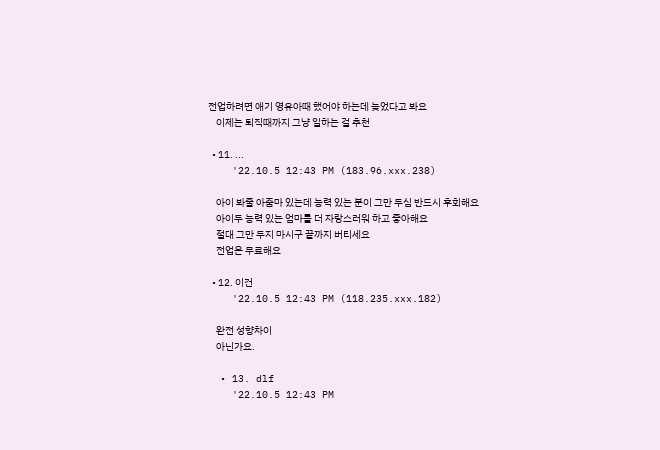전업하려면 애기 영유아때 했어야 하는데 늦었다고 봐요
    이제는 퇴직때까지 그냥 일하는 걸 추천

  • 11. ...
    '22.10.5 12:43 PM (183.96.xxx.238)

    아이 봐줄 아줌마 있는데 능력 있는 분이 그만 두심 반드시 후회해요
    아이두 능력 있는 엄마를 더 자랑스러워 하고 좋아해요
    절대 그만 두지 마시구 끝까지 버티세요
    전업은 무료해요

  • 12. 이건
    '22.10.5 12:43 PM (118.235.xxx.182)

    완전 성향차이
    아닌가요.

  • 13. dlf
    '22.10.5 12:43 PM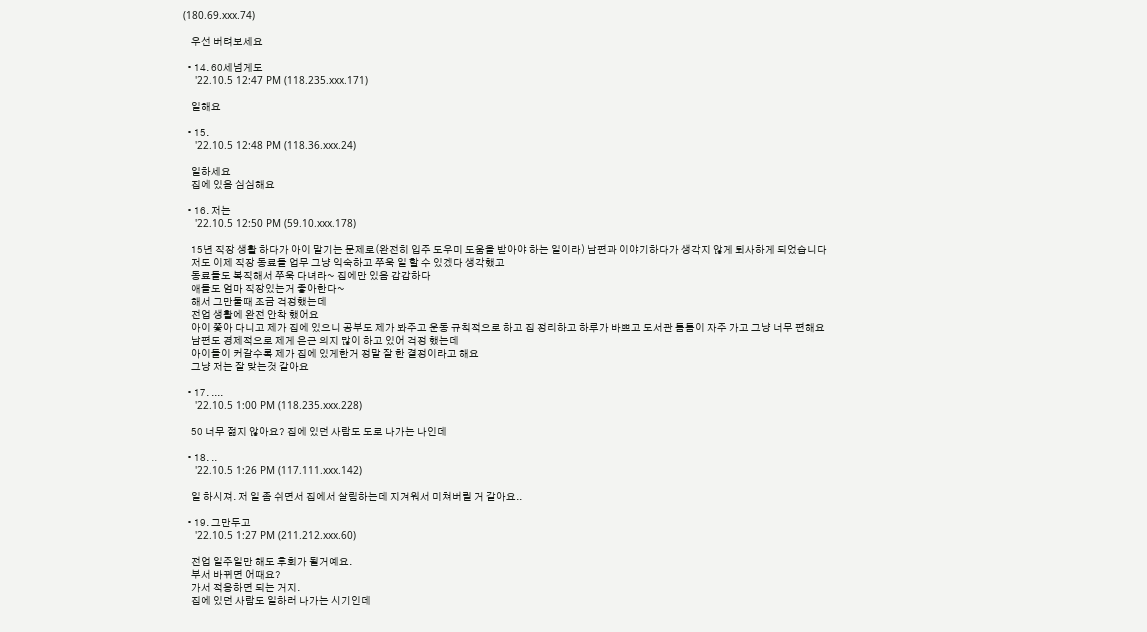(180.69.xxx.74)

    우선 버텨보세요

  • 14. 60세넘게도
    '22.10.5 12:47 PM (118.235.xxx.171)

    일해요

  • 15.
    '22.10.5 12:48 PM (118.36.xxx.24)

    일하세요
    집에 있음 심심해요

  • 16. 저는
    '22.10.5 12:50 PM (59.10.xxx.178)

    15년 직장 생활 하다가 아이 맡기는 문제로(완전히 입주 도우미 도움을 받아야 하는 일이라) 남편과 이야기하다가 생각지 않게 퇴사하게 되었습니다
    저도 이제 직장 동료들 업무 그냥 익숙하고 쭈욱 일 할 수 있겠다 생각했고
    동료들도 복직해서 쭈욱 다녀라~ 집에만 있음 갑갑하다
    애들도 엄마 직장있는거 좋아한다~
    해서 그만둘때 조금 걱정했는데
    전업 생활에 완전 안착 했어요
    아이 쫓아 다니고 제가 집에 있으니 공부도 제가 봐주고 운동 규칙적으로 하고 집 정리하고 하루가 바쁘고 도서관 틈틈이 자주 가고 그냥 너무 편해요
    남편도 경제적으로 제게 은근 의지 많이 하고 있어 걱정 했는데
    아이들이 커갈수록 제가 집에 있게한거 정말 잘 한 결정이라고 해요
    그냥 저는 잘 맞는것 같아요

  • 17. ....
    '22.10.5 1:00 PM (118.235.xxx.228)

    50 너무 젊지 않아요? 집에 있던 사람도 도로 나가는 나인데

  • 18. ..
    '22.10.5 1:26 PM (117.111.xxx.142)

    일 하시져. 저 일 좀 쉬면서 집에서 살림하는데 지겨워서 미쳐버릴 거 같아요..

  • 19. 그만두고
    '22.10.5 1:27 PM (211.212.xxx.60)

    전업 일주일만 해도 후회가 될거예요.
    부서 바뀌면 어때요?
    가서 적응하면 되는 거지.
    집에 있던 사람도 일하러 나가는 시기인데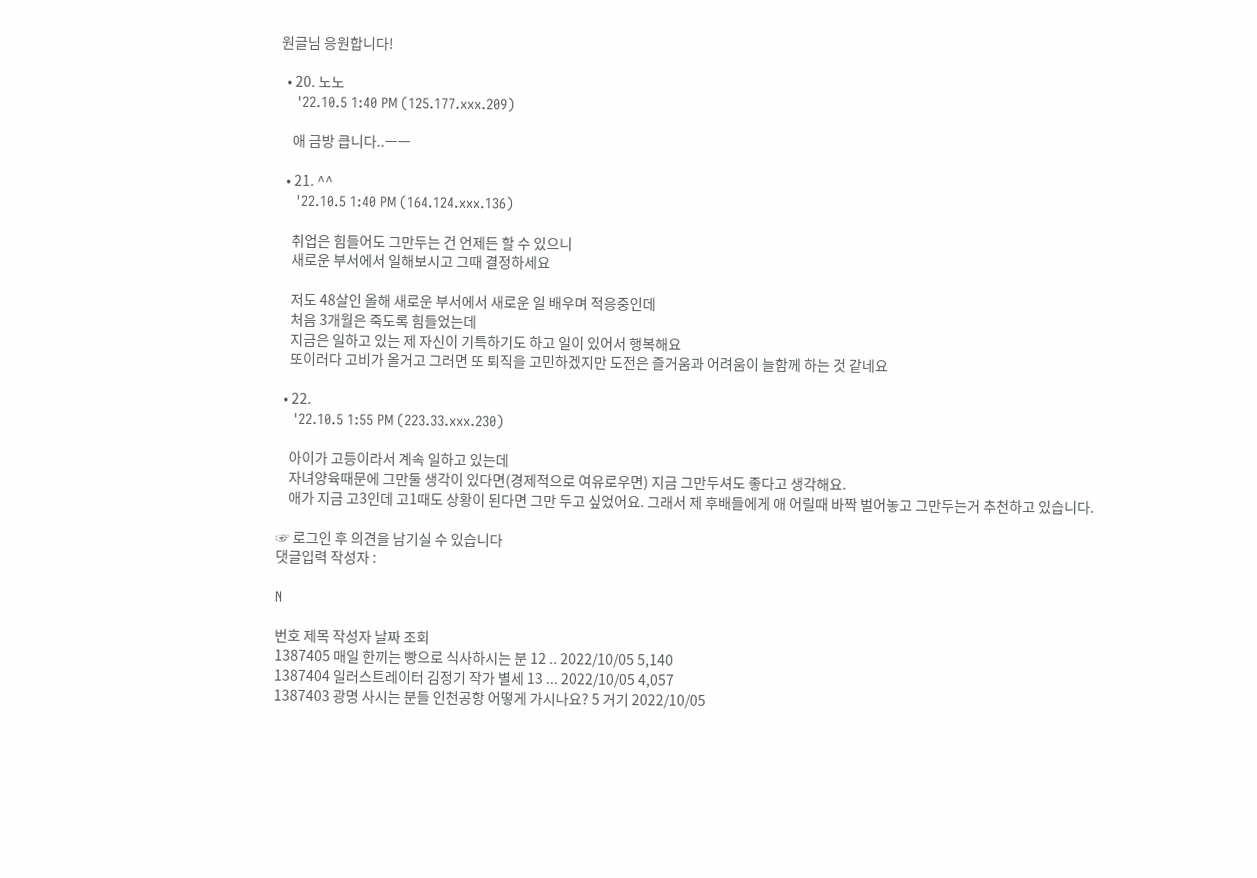원글님 응원합니다!

  • 20. 노노
    '22.10.5 1:40 PM (125.177.xxx.209)

    애 금방 큽니다..ㅡㅡ

  • 21. ^^
    '22.10.5 1:40 PM (164.124.xxx.136)

    취업은 힘들어도 그만두는 건 언제든 할 수 있으니
    새로운 부서에서 일해보시고 그때 결정하세요

    저도 48살인 올해 새로운 부서에서 새로운 일 배우며 적응중인데
    처음 3개월은 죽도록 힘들었는데
    지금은 일하고 있는 제 자신이 기특하기도 하고 일이 있어서 행복해요
    또이러다 고비가 올거고 그러면 또 퇴직을 고민하겠지만 도전은 즐거움과 어려움이 늘함께 하는 것 같네요

  • 22.
    '22.10.5 1:55 PM (223.33.xxx.230)

    아이가 고등이라서 계속 일하고 있는데
    자녀양육때문에 그만둘 생각이 있다면(경제적으로 여유로우면) 지금 그만두셔도 좋다고 생각해요.
    애가 지금 고3인데 고1때도 상황이 된다면 그만 두고 싶었어요. 그래서 제 후배들에게 애 어릴때 바짝 벌어놓고 그만두는거 추천하고 있습니다.

☞ 로그인 후 의견을 남기실 수 있습니다
댓글입력 작성자 :

N

번호 제목 작성자 날짜 조회
1387405 매일 한끼는 빵으로 식사하시는 분 12 .. 2022/10/05 5,140
1387404 일러스트레이터 김정기 작가 별세 13 ... 2022/10/05 4,057
1387403 광명 사시는 분들 인천공항 어떻게 가시나요? 5 거기 2022/10/05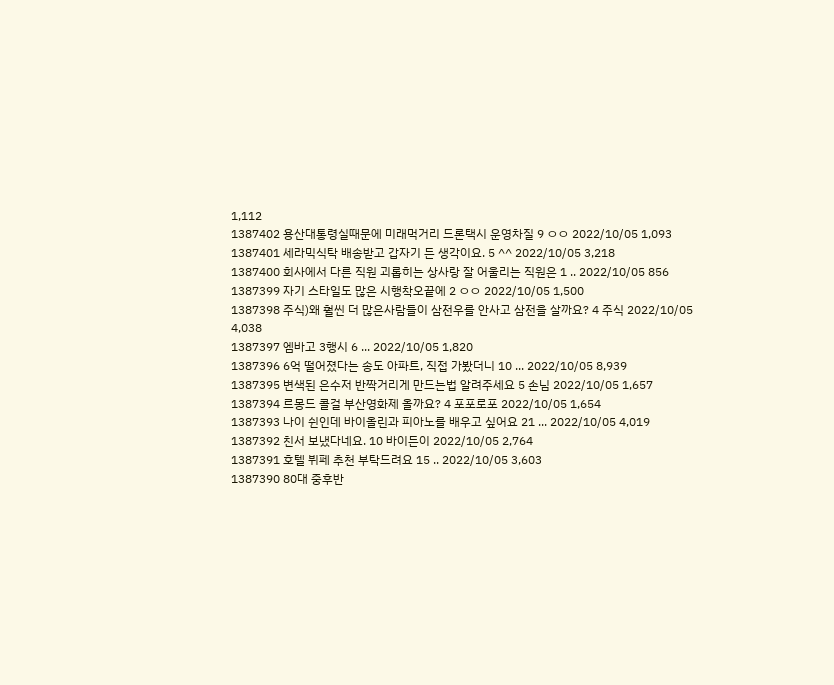1,112
1387402 용산대통령실때문에 미래먹거리 드론택시 운영차질 9 ㅇㅇ 2022/10/05 1,093
1387401 세라믹식탁 배송받고 갑자기 든 생각이요. 5 ^^ 2022/10/05 3,218
1387400 회사에서 다른 직원 괴롭히는 상사랑 잘 어울리는 직원은 1 .. 2022/10/05 856
1387399 자기 스타일도 많은 시행착오끝에 2 ㅇㅇ 2022/10/05 1,500
1387398 주식)왜 훨씬 더 많은사람들이 삼전우를 안사고 삼전을 살까요? 4 주식 2022/10/05 4,038
1387397 엠바고 3행시 6 ... 2022/10/05 1,820
1387396 6억 떨어졌다는 송도 아파트, 직접 가봤더니 10 ... 2022/10/05 8,939
1387395 변색된 은수저 반짝거리게 만드는법 알려주세요 5 손님 2022/10/05 1,657
1387394 르몽드 콜걸 부산영화제 올까요? 4 포포로포 2022/10/05 1,654
1387393 나이 쉰인데 바이올린과 피아노를 배우고 싶어요 21 ... 2022/10/05 4,019
1387392 친서 보냈다네요. 10 바이든이 2022/10/05 2,764
1387391 호텔 뷔페 추천 부탁드려요 15 .. 2022/10/05 3,603
1387390 80대 중후반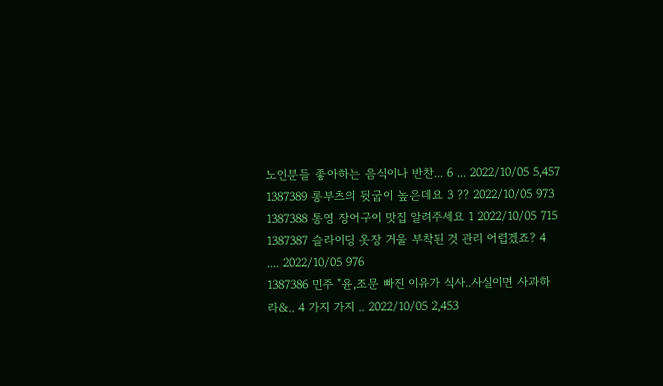노인분들 좋아하는 음식이나 반찬... 6 ... 2022/10/05 5,457
1387389 롱부츠의 뒷굽이 높은데요 3 ?? 2022/10/05 973
1387388 통영 장어구이 맛집 알려주세요 1 2022/10/05 715
1387387 슬라이딩 옷장 거울 부착된 것 관리 어렵겠죠? 4 .... 2022/10/05 976
1387386 민주 "윤,조문 빠진 이유가 식사..사실이면 사과하라&.. 4 가지 가지 .. 2022/10/05 2,453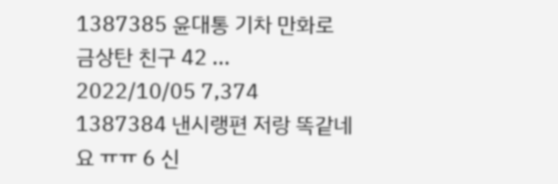1387385 윤대통 기차 만화로 금상탄 친구 42 ... 2022/10/05 7,374
1387384 낸시랭편 저랑 똑같네요 ㅠㅠ 6 신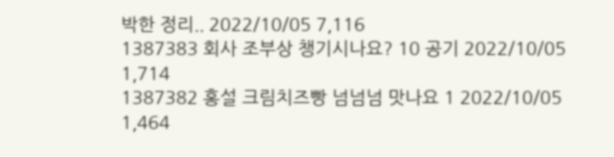박한 정리.. 2022/10/05 7,116
1387383 회사 조부상 챙기시나요? 10 공기 2022/10/05 1,714
1387382 홍설 크림치즈빵 넘넘넘 맛나요 1 2022/10/05 1,464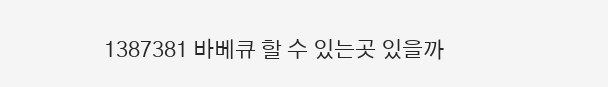1387381 바베큐 할 수 있는곳 있을까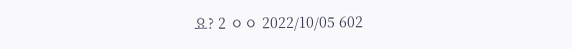요? 2 ㅇㅇ 2022/10/05 602